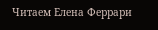Читаем Елена Феррари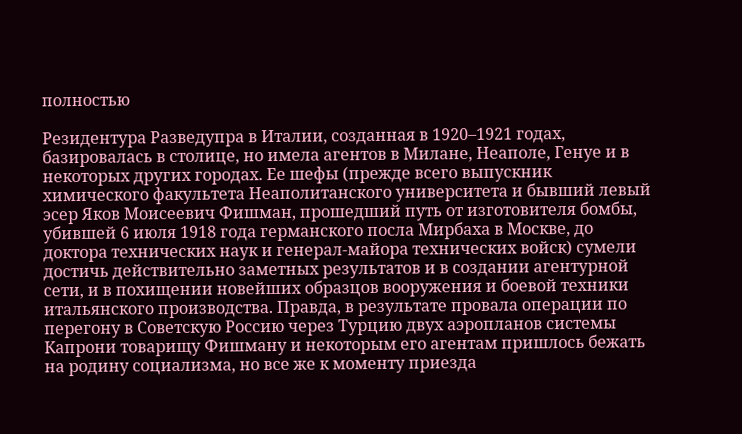полностью

Резидентура Разведупра в Италии, созданная в 1920–1921 годах, базировалась в столице, но имела агентов в Милане, Неаполе, Генуе и в некоторых других городах. Ее шефы (прежде всего выпускник химического факультета Неаполитанского университета и бывший левый эсер Яков Моисеевич Фишман, прошедший путь от изготовителя бомбы, убившей 6 июля 1918 года германского посла Мирбаха в Москве, до доктора технических наук и генерал-майора технических войск) сумели достичь действительно заметных результатов и в создании агентурной сети, и в похищении новейших образцов вооружения и боевой техники итальянского производства. Правда, в результате провала операции по перегону в Советскую Россию через Турцию двух аэропланов системы Капрони товарищу Фишману и некоторым его агентам пришлось бежать на родину социализма, но все же к моменту приезда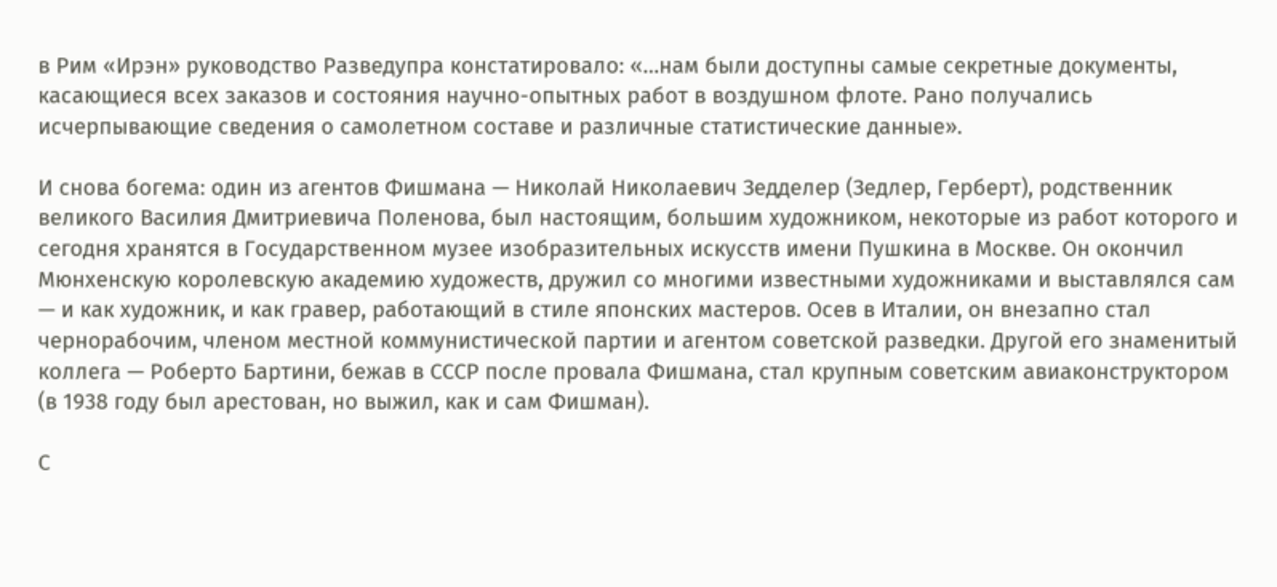в Рим «Ирэн» руководство Разведупра констатировало: «…нам были доступны самые секретные документы, касающиеся всех заказов и состояния научно-опытных работ в воздушном флоте. Рано получались исчерпывающие сведения о самолетном составе и различные статистические данные».

И снова богема: один из агентов Фишмана — Николай Николаевич Зедделер (Зедлер, Герберт), родственник великого Василия Дмитриевича Поленова, был настоящим, большим художником, некоторые из работ которого и сегодня хранятся в Государственном музее изобразительных искусств имени Пушкина в Москве. Он окончил Мюнхенскую королевскую академию художеств, дружил со многими известными художниками и выставлялся сам — и как художник, и как гравер, работающий в стиле японских мастеров. Осев в Италии, он внезапно стал чернорабочим, членом местной коммунистической партии и агентом советской разведки. Другой его знаменитый коллега — Роберто Бартини, бежав в СССР после провала Фишмана, стал крупным советским авиаконструктором (в 1938 году был арестован, но выжил, как и сам Фишман).

С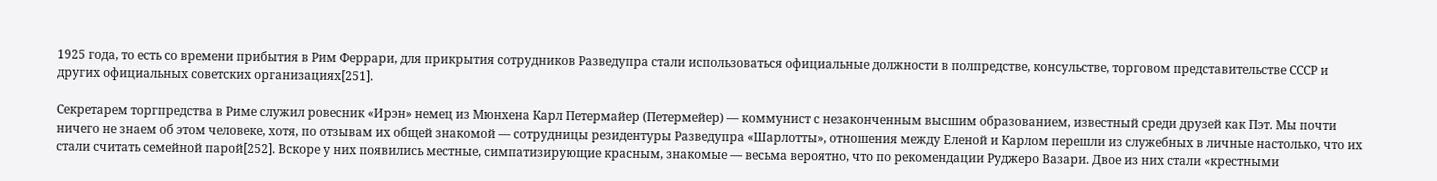1925 года, то есть со времени прибытия в Рим Феррари, для прикрытия сотрудников Разведупра стали использоваться официальные должности в полпредстве, консульстве, торговом представительстве СССР и других официальных советских организациях[251].

Секретарем торгпредства в Риме служил ровесник «Ирэн» немец из Мюнхена Карл Петермайер (Петермейер) — коммунист с незаконченным высшим образованием, известный среди друзей как Пэт. Мы почти ничего не знаем об этом человеке, хотя, по отзывам их общей знакомой — сотрудницы резидентуры Разведупра «Шарлотты», отношения между Еленой и Карлом перешли из служебных в личные настолько, что их стали считать семейной парой[252]. Вскоре у них появились местные, симпатизирующие красным, знакомые — весьма вероятно, что по рекомендации Руджеро Вазари. Двое из них стали «крестными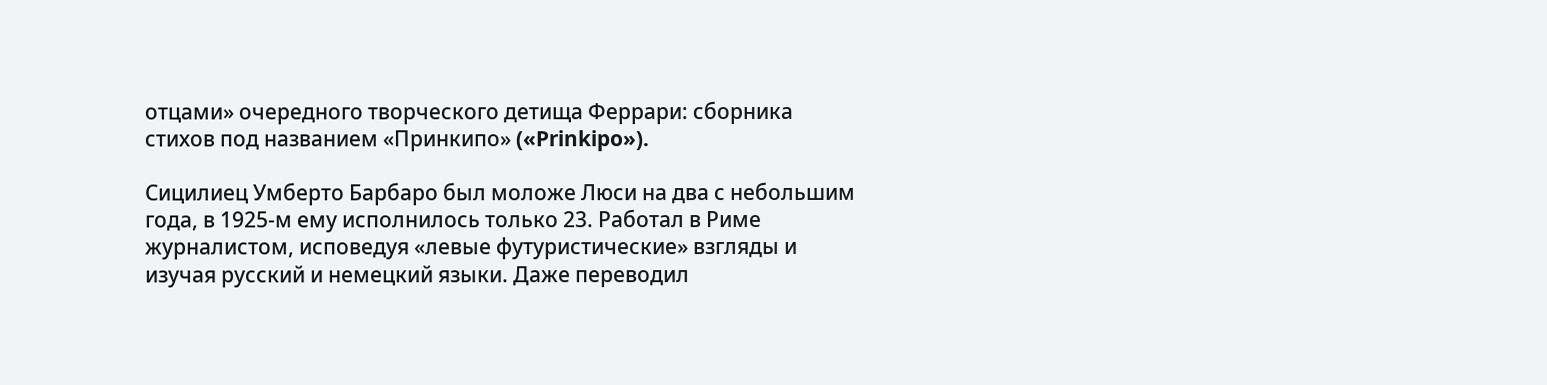отцами» очередного творческого детища Феррари: сборника стихов под названием «Принкипо» («Prinkipo»).

Сицилиец Умберто Барбаро был моложе Люси на два с небольшим года, в 1925-м ему исполнилось только 23. Работал в Риме журналистом, исповедуя «левые футуристические» взгляды и изучая русский и немецкий языки. Даже переводил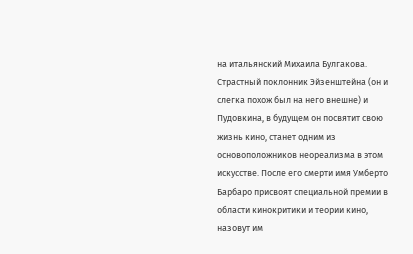на итальянский Михаила Булгакова. Страстный поклонник Эйзенштейна (он и слегка похож был на него внешне) и Пудовкина, в будущем он посвятит свою жизнь кино, станет одним из основоположников неореализма в этом искусстве. После его смерти имя Умберто Барбаро присвоят специальной премии в области кинокритики и теории кино, назовут им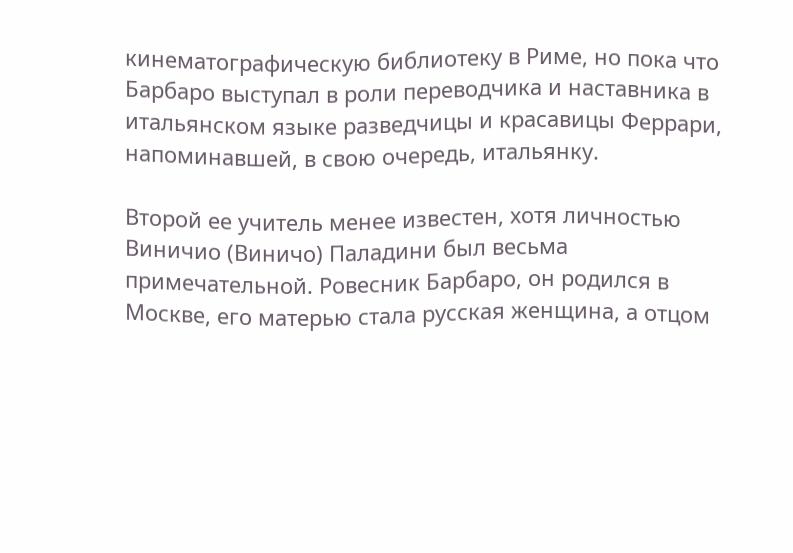кинематографическую библиотеку в Риме, но пока что Барбаро выступал в роли переводчика и наставника в итальянском языке разведчицы и красавицы Феррари, напоминавшей, в свою очередь, итальянку.

Второй ее учитель менее известен, хотя личностью Виничио (Виничо) Паладини был весьма примечательной. Ровесник Барбаро, он родился в Москве, его матерью стала русская женщина, а отцом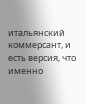итальянский коммерсант, и есть версия, что именно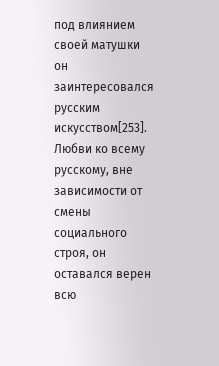под влиянием своей матушки он заинтересовался русским искусством[253]. Любви ко всему русскому, вне зависимости от смены социального строя, он оставался верен всю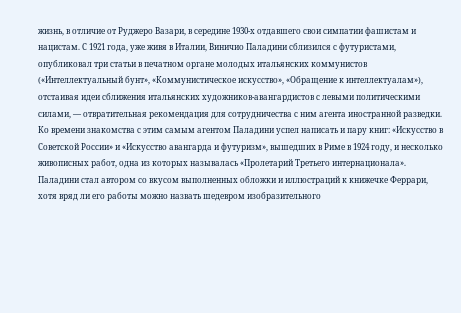жизнь, в отличие от Руджеро Вазари, в середине 1930-х отдавшего свои симпатии фашистам и нацистам. С 1921 года, уже живя в Италии, Виничио Паладини сблизился с футуристами, опубликовал три статьи в печатном органе молодых итальянских коммунистов («Интеллектуальный бунт», «Коммунистическое искусство», «Обращение к интеллектуалам»), отстаивая идеи сближения итальянских художников-авангардистов с левыми политическими силами, — отвратительная рекомендация для сотрудничества с ним агента иностранной разведки. Ко времени знакомства с этим самым агентом Паладини успел написать и пару книг: «Искусство в Советской России» и «Искусство авангарда и футуризм», вышедших в Риме в 1924 году, и несколько живописных работ, одна из которых называлась «Пролетарий Третьего интернационала». Паладини стал автором со вкусом выполненных обложки и иллюстраций к книжечке Феррари, хотя вряд ли его работы можно назвать шедевром изобразительного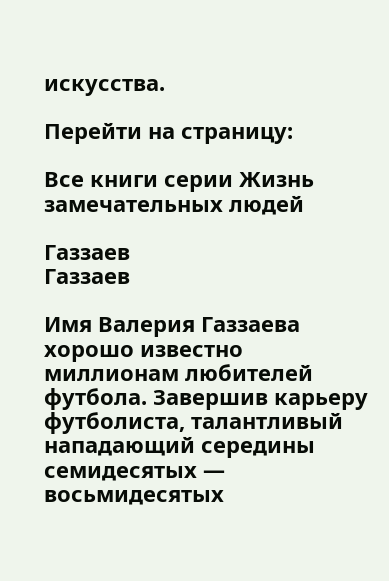искусства.

Перейти на страницу:

Все книги серии Жизнь замечательных людей

Газзаев
Газзаев

Имя Валерия Газзаева хорошо известно миллионам любителей футбола. Завершив карьеру футболиста, талантливый нападающий середины семидесятых — восьмидесятых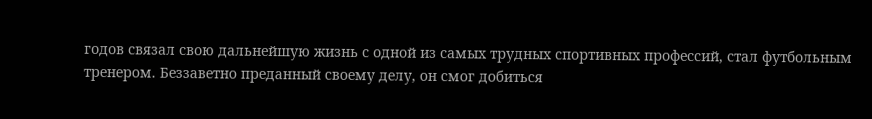годов связал свою дальнейшую жизнь с одной из самых трудных спортивных профессий, стал футбольным тренером. Беззаветно преданный своему делу, он смог добиться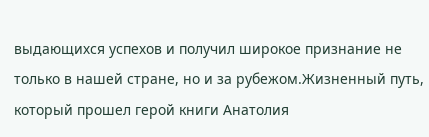выдающихся успехов и получил широкое признание не только в нашей стране, но и за рубежом.Жизненный путь, который прошел герой книги Анатолия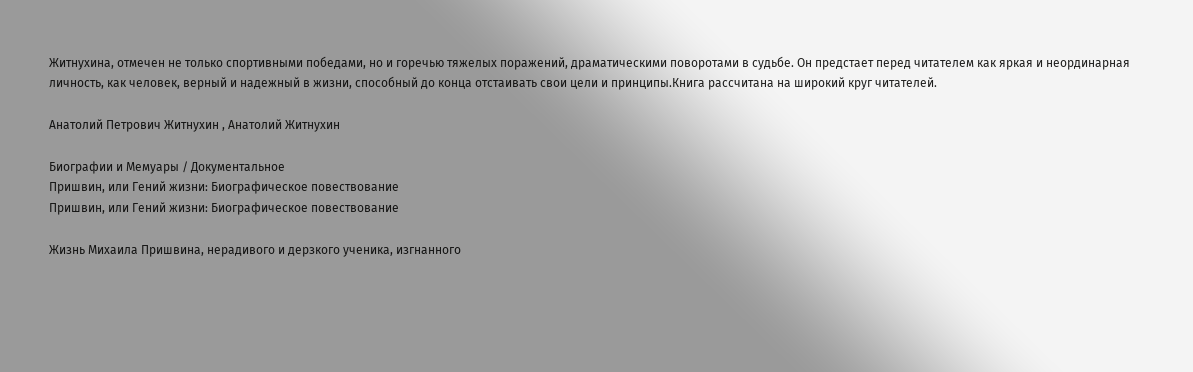Житнухина, отмечен не только спортивными победами, но и горечью тяжелых поражений, драматическими поворотами в судьбе. Он предстает перед читателем как яркая и неординарная личность, как человек, верный и надежный в жизни, способный до конца отстаивать свои цели и принципы.Книга рассчитана на широкий круг читателей.

Анатолий Петрович Житнухин , Анатолий Житнухин

Биографии и Мемуары / Документальное
Пришвин, или Гений жизни: Биографическое повествование
Пришвин, или Гений жизни: Биографическое повествование

Жизнь Михаила Пришвина, нерадивого и дерзкого ученика, изгнанного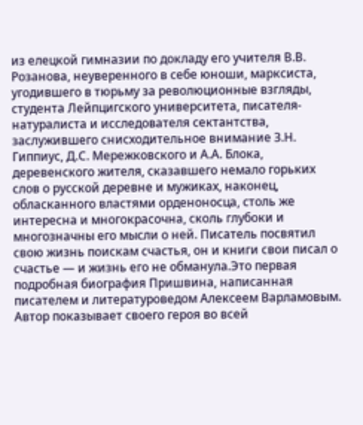из елецкой гимназии по докладу его учителя В.В. Розанова, неуверенного в себе юноши, марксиста, угодившего в тюрьму за революционные взгляды, студента Лейпцигского университета, писателя-натуралиста и исследователя сектантства, заслужившего снисходительное внимание З.Н. Гиппиус, Д.С. Мережковского и А.А. Блока, деревенского жителя, сказавшего немало горьких слов о русской деревне и мужиках, наконец, обласканного властями орденоносца, столь же интересна и многокрасочна, сколь глубоки и многозначны его мысли о ней. Писатель посвятил свою жизнь поискам счастья, он и книги свои писал о счастье — и жизнь его не обманула.Это первая подробная биография Пришвина, написанная писателем и литературоведом Алексеем Варламовым. Автор показывает своего героя во всей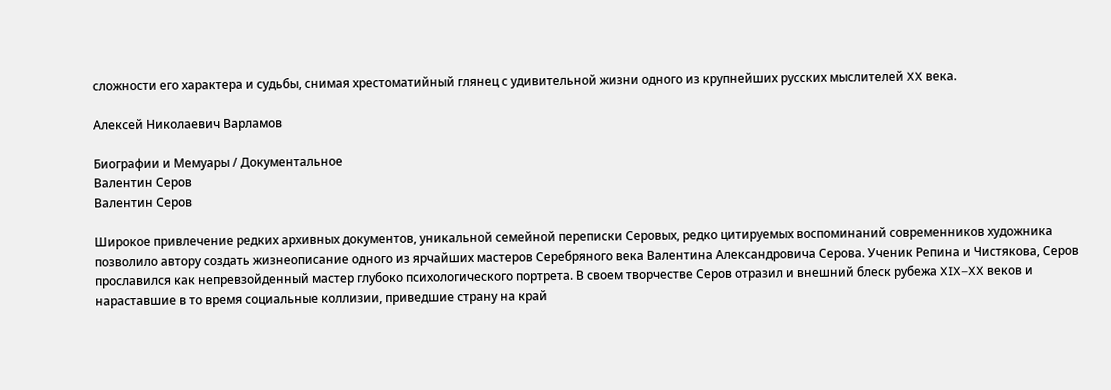сложности его характера и судьбы, снимая хрестоматийный глянец с удивительной жизни одного из крупнейших русских мыслителей XX века.

Алексей Николаевич Варламов

Биографии и Мемуары / Документальное
Валентин Серов
Валентин Серов

Широкое привлечение редких архивных документов, уникальной семейной переписки Серовых, редко цитируемых воспоминаний современников художника позволило автору создать жизнеописание одного из ярчайших мастеров Серебряного века Валентина Александровича Серова. Ученик Репина и Чистякова, Серов прославился как непревзойденный мастер глубоко психологического портрета. В своем творчестве Серов отразил и внешний блеск рубежа XIX–XX веков и нараставшие в то время социальные коллизии, приведшие страну на край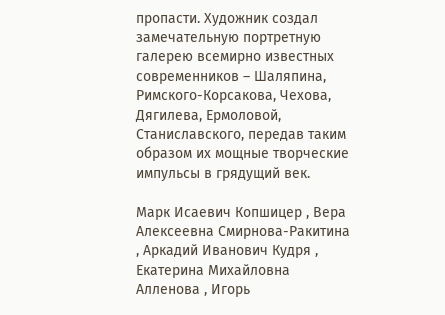пропасти. Художник создал замечательную портретную галерею всемирно известных современников – Шаляпина, Римского-Корсакова, Чехова, Дягилева, Ермоловой, Станиславского, передав таким образом их мощные творческие импульсы в грядущий век.

Марк Исаевич Копшицер , Вера Алексеевна Смирнова-Ракитина , Аркадий Иванович Кудря , Екатерина Михайловна Алленова , Игорь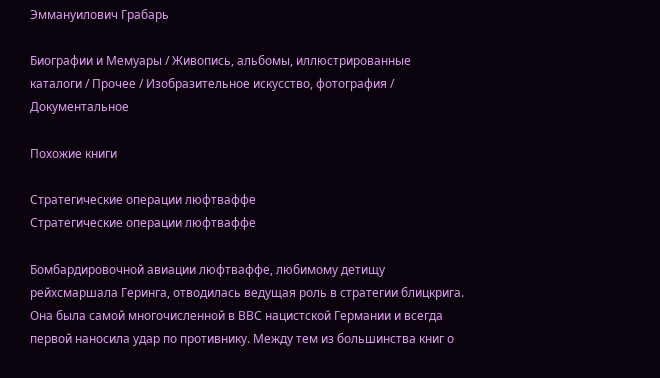Эммануилович Грабарь

Биографии и Мемуары / Живопись, альбомы, иллюстрированные каталоги / Прочее / Изобразительное искусство, фотография / Документальное

Похожие книги

Стратегические операции люфтваффе
Стратегические операции люфтваффе

Бомбардировочной авиации люфтваффе, любимому детищу рейхсмаршала Геринга, отводилась ведущая роль в стратегии блицкрига. Она была самой многочисленной в ВВС нацистской Германии и всегда первой наносила удар по противнику. Между тем из большинства книг о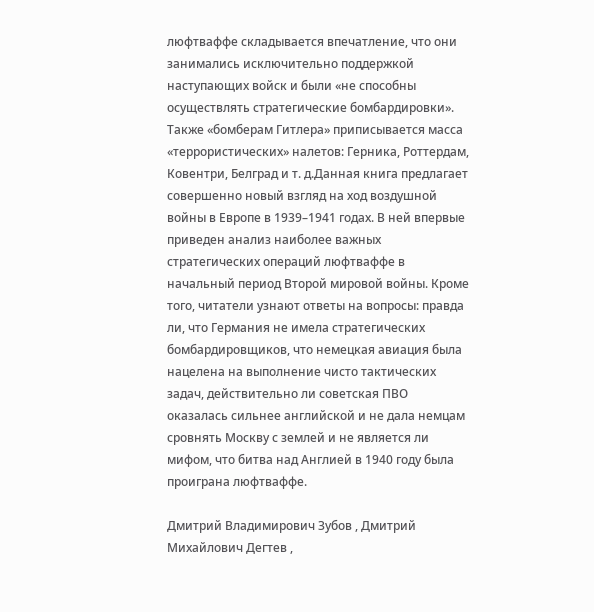люфтваффе складывается впечатление, что они занимались исключительно поддержкой наступающих войск и были «не способны осуществлять стратегические бомбардировки». Также «бомберам Гитлера» приписывается масса «террористических» налетов: Герника, Роттердам, Ковентри, Белград и т. д.Данная книга предлагает совершенно новый взгляд на ход воздушной войны в Европе в 1939–1941 годах. В ней впервые приведен анализ наиболее важных стратегических операций люфтваффе в начальный период Второй мировой войны. Кроме того, читатели узнают ответы на вопросы: правда ли, что Германия не имела стратегических бомбардировщиков, что немецкая авиация была нацелена на выполнение чисто тактических задач, действительно ли советская ПВО оказалась сильнее английской и не дала немцам сровнять Москву с землей и не является ли мифом, что битва над Англией в 1940 году была проиграна люфтваффе.

Дмитрий Владимирович Зубов , Дмитрий Михайлович Дегтев ,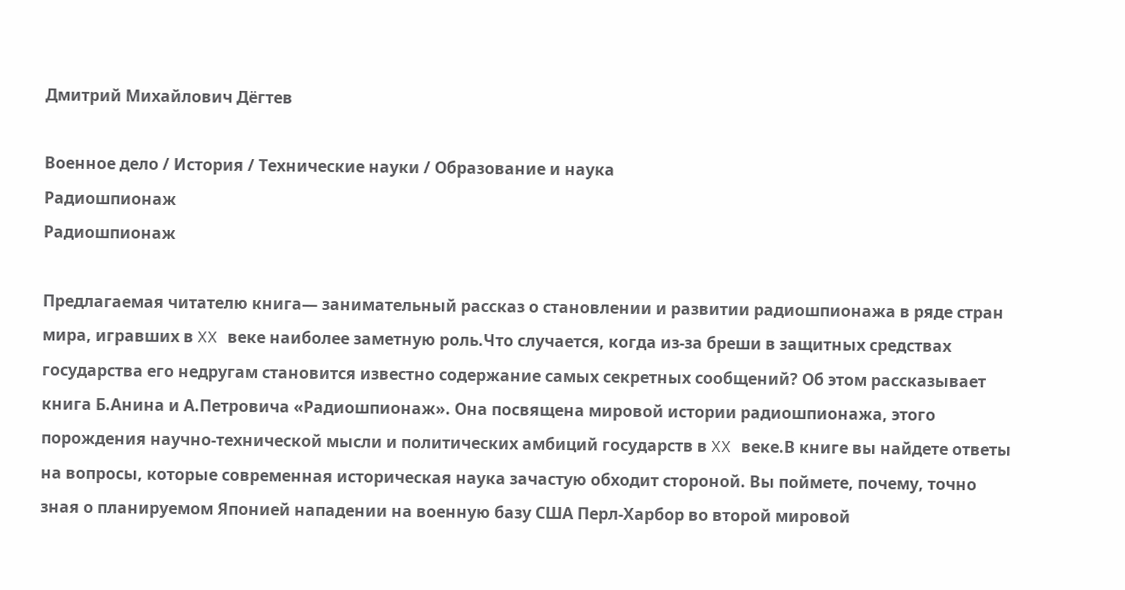Дмитрий Михайлович Дёгтев

Военное дело / История / Технические науки / Образование и наука
Радиошпионаж
Радиошпионаж

Предлагаемая читателю книга— занимательный рассказ о становлении и развитии радиошпионажа в ряде стран мира, игравших в XX веке наиболее заметную роль.Что случается, когда из-за бреши в защитных средствах государства его недругам становится известно содержание самых секретных сообщений? Об этом рассказывает книга Б.Анина и А.Петровича «Радиошпионаж». Она посвящена мировой истории радиошпионажа, этого порождения научно-технической мысли и политических амбиций государств в XX веке.В книге вы найдете ответы на вопросы, которые современная историческая наука зачастую обходит стороной. Вы поймете, почему, точно зная о планируемом Японией нападении на военную базу США Перл-Харбор во второй мировой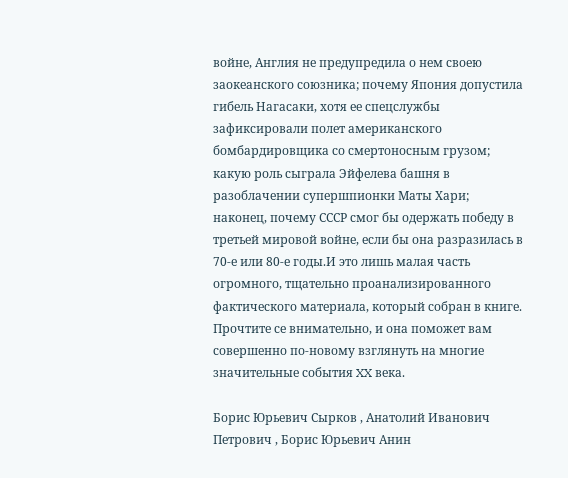войне, Англия не предупредила о нем своею заокеанского союзника; почему Япония допустила гибель Нагасаки, хотя ее спецслужбы зафиксировали полет американского бомбардировщика со смертоносным грузом; какую роль сыграла Эйфелева башня в разоблачении супершпионки Маты Хари; наконец, почему СССР смог бы одержать победу в третьей мировой войне, если бы она разразилась в 70-е или 80-е годы.И это лишь малая часть огромного, тщательно проанализированного фактического материала, который собран в книге. Прочтите се внимательно, и она поможет вам совершенно по-новому взглянуть на многие значительные события XX века.

Борис Юрьевич Сырков , Анатолий Иванович Петрович , Борис Юрьевич Анин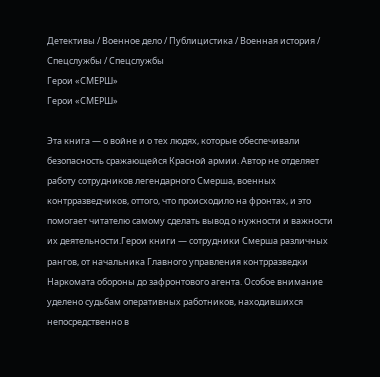Детективы / Военное дело / Публицистика / Военная история / Спецслужбы / Cпецслужбы
Герои «СМЕРШ»
Герои «СМЕРШ»

Эта книга — о войне и о тех людях, которые обеспечивали безопасность сражающейся Красной армии. Автор не отделяет работу сотрудников легендарного Смерша, военных контрразведчиков, оттого, что происходило на фронтах, и это помогает читателю самому сделать вывод о нужности и важности их деятельности.Герои книги — сотрудники Смерша различных рангов, от начальника Главного управления контрразведки Наркомата обороны до зафронтового агента. Особое внимание уделено судьбам оперативных работников, находившихся непосредственно в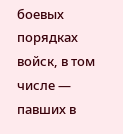боевых порядках войск, в том числе — павших в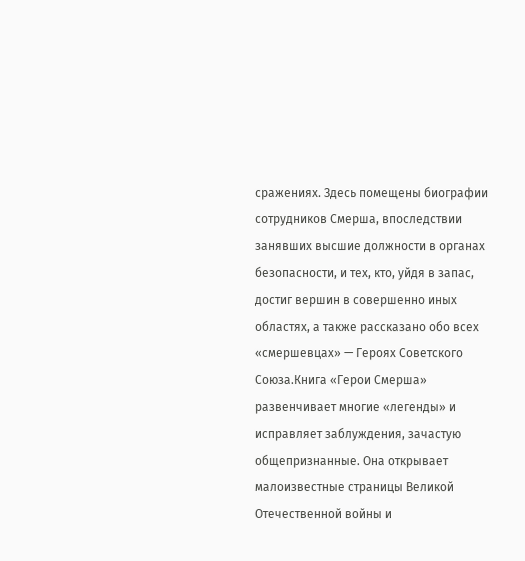сражениях. Здесь помещены биографии сотрудников Смерша, впоследствии занявших высшие должности в органах безопасности, и тех, кто, уйдя в запас, достиг вершин в совершенно иных областях, а также рассказано обо всех «смершевцах» — Героях Советского Союза.Книга «Герои Смерша» развенчивает многие «легенды» и исправляет заблуждения, зачастую общепризнанные. Она открывает малоизвестные страницы Великой Отечественной войны и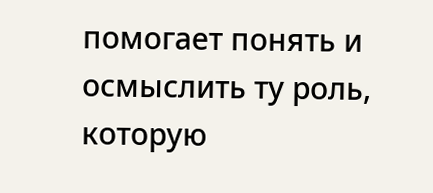помогает понять и осмыслить ту роль, которую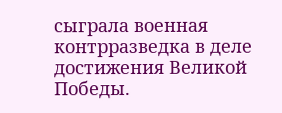сыграла военная контрразведка в деле достижения Великой Победы.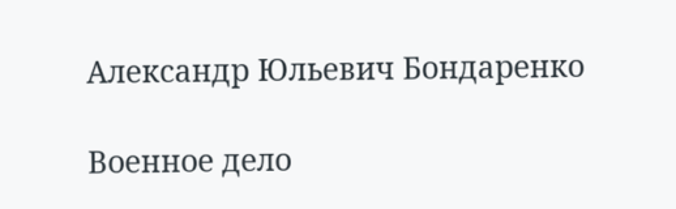Александр Юльевич Бондаренко

Военное дело